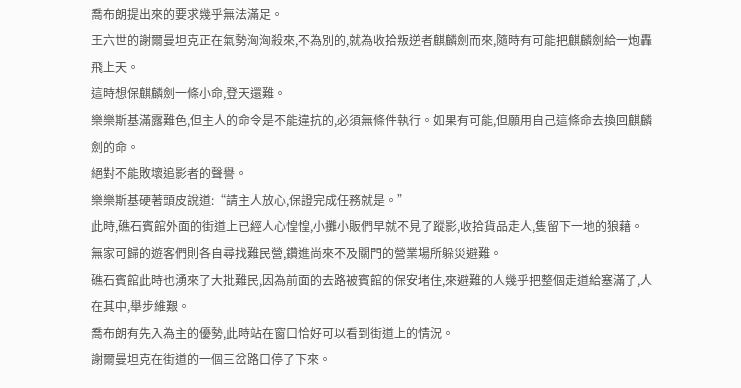喬布朗提出來的要求幾乎無法滿足。
王六世的謝爾曼坦克正在氣勢洶洶殺來,不為別的,就為收拾叛逆者麒麟劍而來,隨時有可能把麒麟劍給一炮轟飛上天。
這時想保麒麟劍一條小命,登天還難。
樂樂斯基滿露難色,但主人的命令是不能違抗的,必須無條件執行。如果有可能,但願用自己這條命去換回麒麟劍的命。
絕對不能敗壞追影者的聲譽。
樂樂斯基硬著頭皮說道:“請主人放心,保證完成任務就是。”
此時,礁石賓館外面的街道上已經人心惶惶,小攤小販們早就不見了蹤影,收拾貨品走人,隻留下一地的狼藉。
無家可歸的遊客們則各自尋找難民營,鑽進尚來不及關門的營業場所躲災避難。
礁石賓館此時也湧來了大批難民,因為前面的去路被賓館的保安堵住,來避難的人幾乎把整個走道給塞滿了,人在其中,舉步維艱。
喬布朗有先入為主的優勢,此時站在窗口恰好可以看到街道上的情況。
謝爾曼坦克在街道的一個三岔路口停了下來。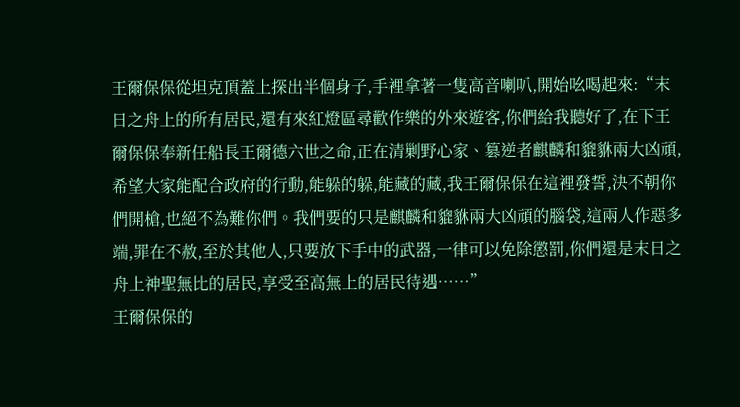王爾保保從坦克頂蓋上探出半個身子,手裡拿著一隻高音喇叭,開始吆喝起來:“末日之舟上的所有居民,還有來紅燈區尋歡作樂的外來遊客,你們給我聽好了,在下王爾保保奉新任船長王爾德六世之命,正在清剿野心家、篡逆者麒麟和貔貅兩大凶頑,希望大家能配合政府的行動,能躲的躲,能藏的藏,我王爾保保在這裡發誓,決不朝你們開槍,也絕不為難你們。我們要的只是麒麟和貔貅兩大凶頑的腦袋,這兩人作惡多端,罪在不赦,至於其他人,只要放下手中的武器,一律可以免除懲罰,你們還是末日之舟上神聖無比的居民,享受至高無上的居民待遇……”
王爾保保的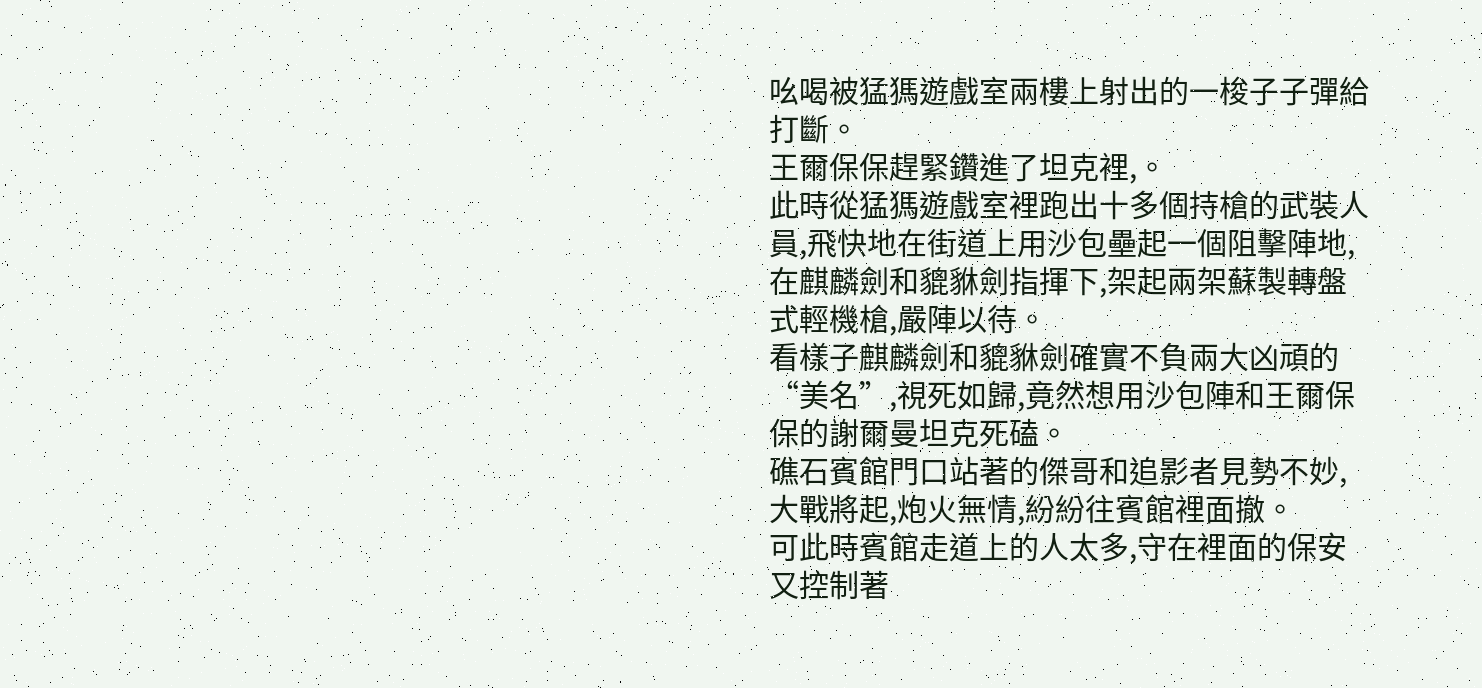吆喝被猛獁遊戲室兩樓上射出的一梭子子彈給打斷。
王爾保保趕緊鑽進了坦克裡,。
此時從猛獁遊戲室裡跑出十多個持槍的武裝人員,飛快地在街道上用沙包壘起一個阻擊陣地,在麒麟劍和貔貅劍指揮下,架起兩架蘇製轉盤式輕機槍,嚴陣以待。
看樣子麒麟劍和貔貅劍確實不負兩大凶頑的“美名”,視死如歸,竟然想用沙包陣和王爾保保的謝爾曼坦克死磕。
礁石賓館門口站著的傑哥和追影者見勢不妙,大戰將起,炮火無情,紛紛往賓館裡面撤。
可此時賓館走道上的人太多,守在裡面的保安又控制著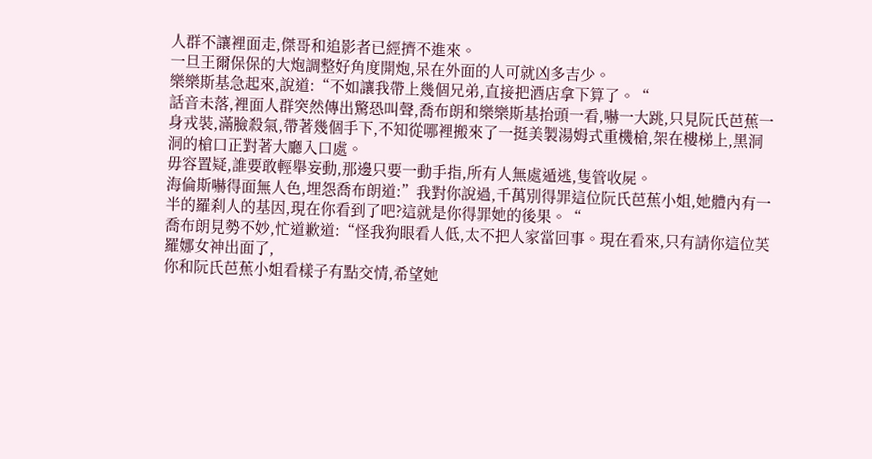人群不讓裡面走,傑哥和追影者已經擠不進來。
一旦王爾保保的大炮調整好角度開炮,呆在外面的人可就凶多吉少。
樂樂斯基急起來,說道:“不如讓我帶上幾個兄弟,直接把酒店拿下算了。“
話音未落,裡面人群突然傳出驚恐叫聲,喬布朗和樂樂斯基抬頭一看,嚇一大跳,只見阮氏芭蕉一身戎裝,滿臉殺氣,帶著幾個手下,不知從哪裡搬來了一挺美製湯姆式重機槍,架在樓梯上,黑洞洞的槍口正對著大廳入口處。
毋容置疑,誰要敢輕舉妄動,那邊只要一動手指,所有人無處遁逃,隻管收屍。
海倫斯嚇得面無人色,埋怨喬布朗道:”我對你說過,千萬別得罪這位阮氏芭蕉小姐,她體內有一半的羅刹人的基因,現在你看到了吧?這就是你得罪她的後果。“
喬布朗見勢不妙,忙道歉道:“怪我狗眼看人低,太不把人家當回事。現在看來,只有請你這位芙羅娜女神出面了,
你和阮氏芭蕉小姐看樣子有點交情,希望她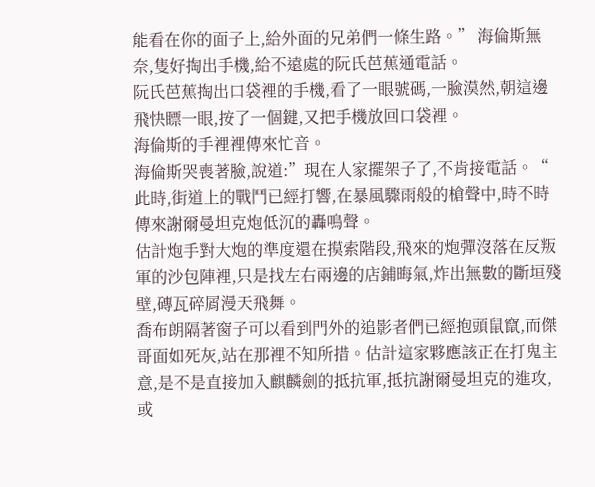能看在你的面子上,給外面的兄弟們一條生路。” 海倫斯無奈,隻好掏出手機,給不遠處的阮氏芭蕉通電話。
阮氏芭蕉掏出口袋裡的手機,看了一眼號碼,一臉漠然,朝這邊飛快瞟一眼,按了一個鍵,又把手機放回口袋裡。
海倫斯的手裡裡傳來忙音。
海倫斯哭喪著臉,說道:”現在人家擺架子了,不肯接電話。“
此時,街道上的戰鬥已經打響,在暴風驟雨般的槍聲中,時不時傳來謝爾曼坦克炮低沉的轟鳴聲。
估計炮手對大炮的準度還在摸索階段,飛來的炮彈沒落在反叛軍的沙包陣裡,只是找左右兩邊的店鋪晦氣,炸出無數的斷垣殘壁,磚瓦碎屑漫天飛舞。
喬布朗隔著窗子可以看到門外的追影者們已經抱頭鼠竄,而傑哥面如死灰,站在那裡不知所措。估計這家夥應該正在打鬼主意,是不是直接加入麒麟劍的抵抗軍,抵抗謝爾曼坦克的進攻,或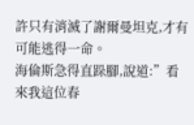許只有消滅了謝爾曼坦克,才有可能逃得一命。
海倫斯急得直跺腳,說道:”看來我這位春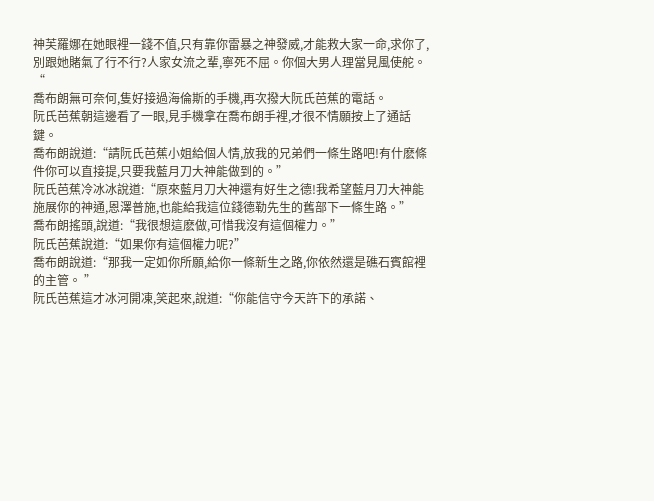神芙羅娜在她眼裡一錢不值,只有靠你雷暴之神發威,才能救大家一命,求你了,別跟她賭氣了行不行?人家女流之輩,寧死不屈。你個大男人理當見風使舵。“
喬布朗無可奈何,隻好接過海倫斯的手機,再次撥大阮氏芭蕉的電話。
阮氏芭蕉朝這邊看了一眼,見手機拿在喬布朗手裡,才很不情願按上了通話鍵。
喬布朗說道:“請阮氏芭蕉小姐給個人情,放我的兄弟們一條生路吧!有什麽條件你可以直接提,只要我藍月刀大神能做到的。”
阮氏芭蕉冷冰冰說道:“原來藍月刀大神還有好生之德!我希望藍月刀大神能施展你的神通,恩澤普施,也能給我這位錢德勒先生的舊部下一條生路。”
喬布朗搖頭,說道:“我很想這麽做,可惜我沒有這個權力。”
阮氏芭蕉說道:“如果你有這個權力呢?”
喬布朗說道:“那我一定如你所願,給你一條新生之路,你依然還是礁石賓館裡的主管。 ”
阮氏芭蕉這才冰河開凍,笑起來,說道:“你能信守今天許下的承諾、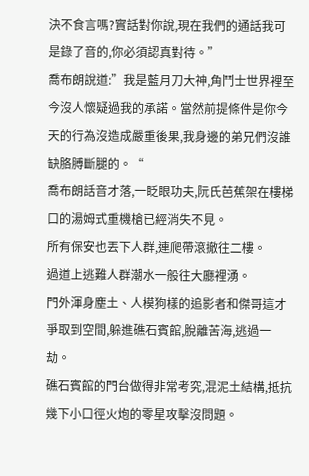決不食言嗎?實話對你說,現在我們的通話我可是錄了音的,你必須認真對待。”
喬布朗說道:”我是藍月刀大神,角鬥士世界裡至今沒人懷疑過我的承諾。當然前提條件是你今天的行為沒造成嚴重後果,我身邊的弟兄們沒誰缺胳膊斷腿的。“
喬布朗話音才落,一眨眼功夫,阮氏芭蕉架在樓梯口的湯姆式重機槍已經消失不見。
所有保安也丟下人群,連爬帶滾撤往二樓。
過道上逃難人群潮水一般往大廳裡湧。
門外渾身塵土、人模狗樣的追影者和傑哥這才爭取到空間,躲進礁石賓館,脫離苦海,逃過一劫。
礁石賓館的門台做得非常考究,混泥土結構,抵抗幾下小口徑火炮的零星攻擊沒問題。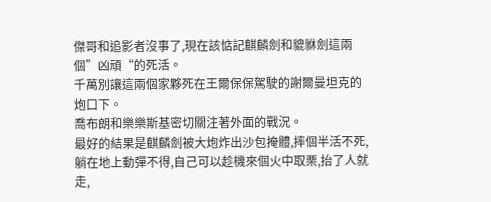傑哥和追影者沒事了,現在該惦記麒麟劍和貔貅劍這兩個”凶頑“的死活。
千萬別讓這兩個家夥死在王爾保保駕駛的謝爾曼坦克的炮口下。
喬布朗和樂樂斯基密切關注著外面的戰況。
最好的結果是麒麟劍被大炮炸出沙包掩體,摔個半活不死,躺在地上動彈不得,自己可以趁機來個火中取栗,抬了人就走,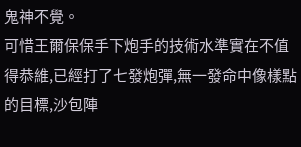鬼神不覺。
可惜王爾保保手下炮手的技術水準實在不值得恭維,已經打了七發炮彈,無一發命中像樣點的目標,沙包陣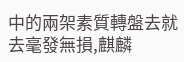中的兩架素質轉盤去就去毫發無損,麒麟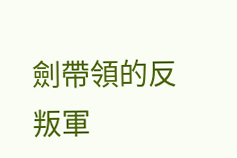劍帶領的反叛軍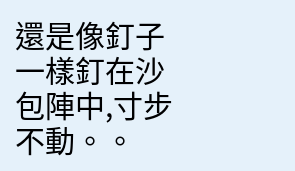還是像釘子一樣釘在沙包陣中,寸步不動。。